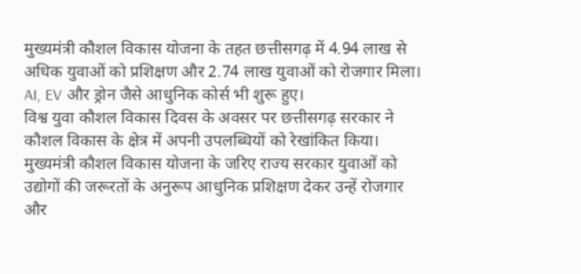मुख्यमंत्री कौशल विकास योजना के तहत छत्तीसगढ़ में 4.94 लाख से अधिक युवाओं को प्रशिक्षण और 2.74 लाख युवाओं को रोजगार मिला। AI, EV और ड्रोन जैसे आधुनिक कोर्स भी शुरू हुए।
विश्व युवा कौशल विकास दिवस के अवसर पर छत्तीसगढ़ सरकार ने कौशल विकास के क्षेत्र में अपनी उपलब्धियों को रेखांकित किया। मुख्यमंत्री कौशल विकास योजना के जरिए राज्य सरकार युवाओं को उद्योगों की जरूरतों के अनुरूप आधुनिक प्रशिक्षण देकर उन्हें रोजगार और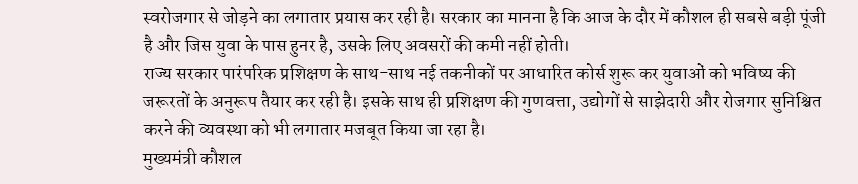स्वरोजगार से जोड़ने का लगातार प्रयास कर रही है। सरकार का मानना है कि आज के दौर में कौशल ही सबसे बड़ी पूंजी है और जिस युवा के पास हुनर है, उसके लिए अवसरों की कमी नहीं होती।
राज्य सरकार पारंपरिक प्रशिक्षण के साथ-साथ नई तकनीकों पर आधारित कोर्स शुरू कर युवाओं को भविष्य की जरूरतों के अनुरूप तैयार कर रही है। इसके साथ ही प्रशिक्षण की गुणवत्ता, उद्योगों से साझेदारी और रोजगार सुनिश्चित करने की व्यवस्था को भी लगातार मजबूत किया जा रहा है।
मुख्यमंत्री कौशल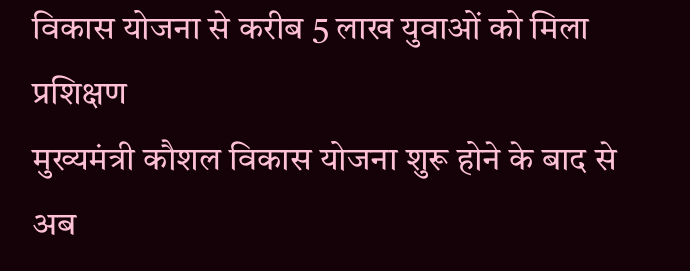विकास योजना से करीब 5 लाख युवाओं को मिला प्रशिक्षण
मुख्यमंत्री कौशल विकास योजना शुरू होने के बाद से अब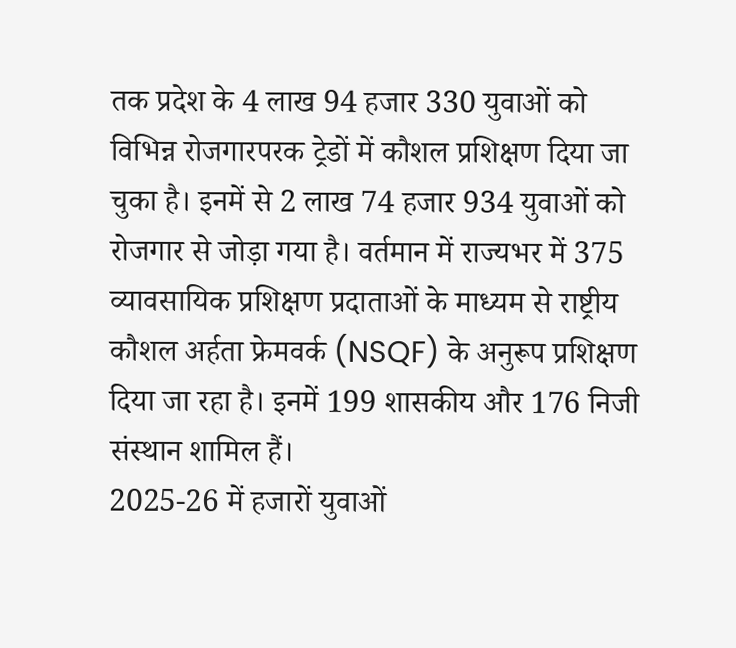तक प्रदेश के 4 लाख 94 हजार 330 युवाओं को विभिन्न रोजगारपरक ट्रेडों में कौशल प्रशिक्षण दिया जा चुका है। इनमें से 2 लाख 74 हजार 934 युवाओं को रोजगार से जोड़ा गया है। वर्तमान में राज्यभर में 375 व्यावसायिक प्रशिक्षण प्रदाताओं के माध्यम से राष्ट्रीय कौशल अर्हता फ्रेमवर्क (NSQF) के अनुरूप प्रशिक्षण दिया जा रहा है। इनमें 199 शासकीय और 176 निजी संस्थान शामिल हैं।
2025-26 में हजारों युवाओं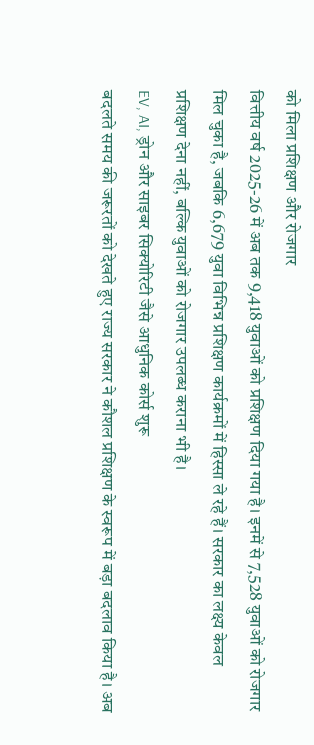को मिला प्रशिक्षण और रोजगार
वित्तीय वर्ष 2025-26 में अब तक 9,418 युवाओं को प्रशिक्षण दिया गया है। इनमें से 7,528 युवाओं को रोजगार मिल चुका है, जबकि 6,679 युवा विभिन्न प्रशिक्षण कार्यक्रमों में हिस्सा ले रहे हैं। सरकार का लक्ष्य केवल प्रशिक्षण देना नहीं, बल्कि युवाओं को रोजगार उपलब्ध कराना भी है।
EV, AI, ड्रोन और साइबर सिक्योरिटी जैसे आधुनिक कोर्स शुरू
बदलते समय की जरूरतों को देखते हुए राज्य सरकार ने कौशल प्रशिक्षण के स्वरूप में बड़ा बदलाव किया है। अब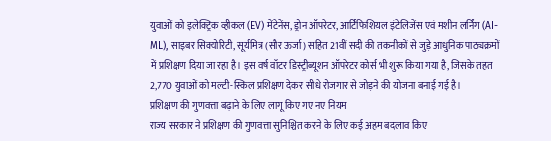युवाओं को इलेक्ट्रिक व्हीकल (EV) मेंटेनेंस, ड्रोन ऑपरेटर, आर्टिफिशियल इंटेलिजेंस एवं मशीन लर्निंग (AI-ML), साइबर सिक्योरिटी, सूर्यमित्र (सौर ऊर्जा) सहित 21वीं सदी की तकनीकों से जुड़े आधुनिक पाठ्यक्रमों में प्रशिक्षण दिया जा रहा है। इस वर्ष वॉटर डिस्ट्रीब्यूशन ऑपरेटर कोर्स भी शुरू किया गया है, जिसके तहत 2,770 युवाओं को मल्टी-स्किल प्रशिक्षण देकर सीधे रोजगार से जोड़ने की योजना बनाई गई है।
प्रशिक्षण की गुणवत्ता बढ़ाने के लिए लागू किए गए नए नियम
राज्य सरकार ने प्रशिक्षण की गुणवत्ता सुनिश्चित करने के लिए कई अहम बदलाव किए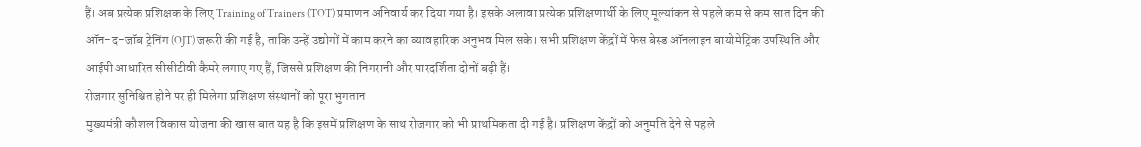हैं। अब प्रत्येक प्रशिक्षक के लिए Training of Trainers (TOT) प्रमाणन अनिवार्य कर दिया गया है। इसके अलावा प्रत्येक प्रशिक्षणार्थी के लिए मूल्यांकन से पहले कम से कम सात दिन की ऑन-द-जॉब ट्रेनिंग (OJT) जरूरी की गई है, ताकि उन्हें उद्योगों में काम करने का व्यावहारिक अनुभव मिल सके। सभी प्रशिक्षण केंद्रों में फेस बेस्ड ऑनलाइन बायोमेट्रिक उपस्थिति और आईपी आधारित सीसीटीवी कैमरे लगाए गए हैं, जिससे प्रशिक्षण की निगरानी और पारदर्शिता दोनों बढ़ी हैं।
रोजगार सुनिश्चित होने पर ही मिलेगा प्रशिक्षण संस्थानों को पूरा भुगतान
मुख्यमंत्री कौशल विकास योजना की खास बात यह है कि इसमें प्रशिक्षण के साथ रोजगार को भी प्राथमिकता दी गई है। प्रशिक्षण केंद्रों को अनुमति देने से पहले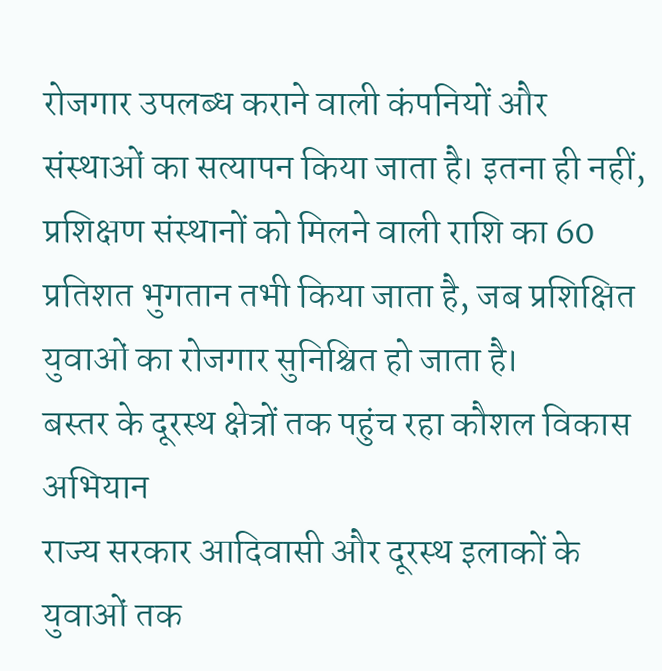रोजगार उपलब्ध कराने वाली कंपनियों और संस्थाओं का सत्यापन किया जाता है। इतना ही नहीं, प्रशिक्षण संस्थानों को मिलने वाली राशि का 60 प्रतिशत भुगतान तभी किया जाता है, जब प्रशिक्षित युवाओं का रोजगार सुनिश्चित हो जाता है।
बस्तर के दूरस्थ क्षेत्रों तक पहुंच रहा कौशल विकास अभियान
राज्य सरकार आदिवासी और दूरस्थ इलाकों के युवाओं तक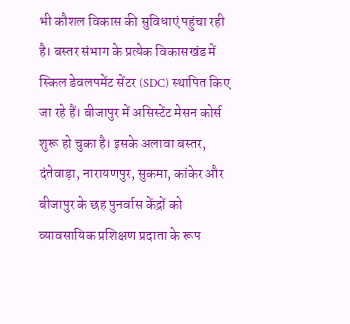भी कौशल विकास की सुविधाएं पहुंचा रही है। बस्तर संभाग के प्रत्येक विकासखंड में स्किल डेवलपमेंट सेंटर (SDC) स्थापित किए जा रहे हैं। बीजापुर में असिस्टेंट मेसन कोर्स शुरू हो चुका है। इसके अलावा बस्तर, दंतेवाड़ा, नारायणपुर, सुकमा, कांकेर और बीजापुर के छह पुनर्वास केंद्रों को व्यावसायिक प्रशिक्षण प्रदाता के रूप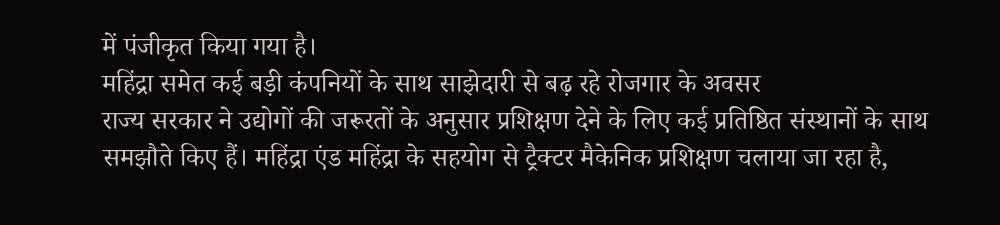में पंजीकृत किया गया है।
महिंद्रा समेत कई बड़ी कंपनियों के साथ साझेदारी से बढ़ रहे रोजगार के अवसर
राज्य सरकार ने उद्योगों की जरूरतों के अनुसार प्रशिक्षण देने के लिए कई प्रतिष्ठित संस्थानों के साथ समझौते किए हैं। महिंद्रा एंड महिंद्रा के सहयोग से ट्रैक्टर मैकेनिक प्रशिक्षण चलाया जा रहा है,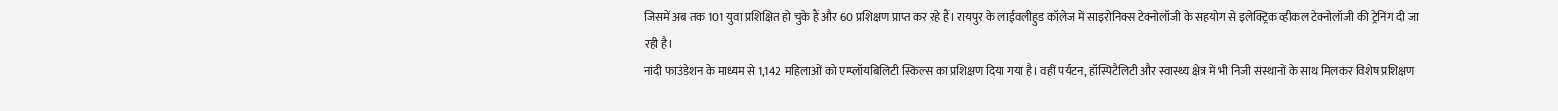जिसमें अब तक 101 युवा प्रशिक्षित हो चुके हैं और 60 प्रशिक्षण प्राप्त कर रहे हैं। रायपुर के लाईवलीहुड कॉलेज में साइरोनिक्स टेक्नोलॉजी के सहयोग से इलेक्ट्रिक व्हीकल टेक्नोलॉजी की ट्रेनिंग दी जा रही है।
नांदी फाउंडेशन के माध्यम से 1,142 महिलाओं को एम्प्लॉयबिलिटी स्किल्स का प्रशिक्षण दिया गया है। वहीं पर्यटन, हॉस्पिटैलिटी और स्वास्थ्य क्षेत्र में भी निजी संस्थानों के साथ मिलकर विशेष प्रशिक्षण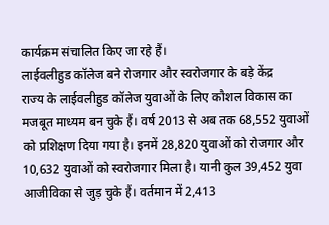कार्यक्रम संचालित किए जा रहे हैं।
लाईवलीहुड कॉलेज बने रोजगार और स्वरोजगार के बड़े केंद्र
राज्य के लाईवलीहुड कॉलेज युवाओं के लिए कौशल विकास का मजबूत माध्यम बन चुके हैं। वर्ष 2013 से अब तक 68,552 युवाओं को प्रशिक्षण दिया गया है। इनमें 28,820 युवाओं को रोजगार और 10,632 युवाओं को स्वरोजगार मिला है। यानी कुल 39,452 युवा आजीविका से जुड़ चुके हैं। वर्तमान में 2,413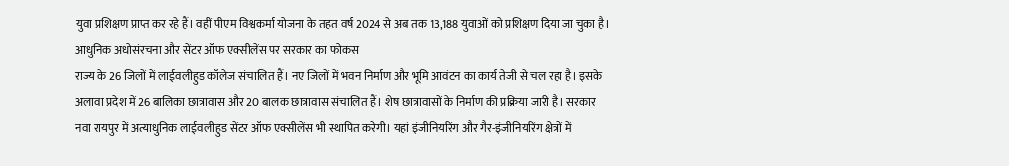युवा प्रशिक्षण प्राप्त कर रहे हैं। वहीं पीएम विश्वकर्मा योजना के तहत वर्ष 2024 से अब तक 13,188 युवाओं को प्रशिक्षण दिया जा चुका है।
आधुनिक अधोसंरचना और सेंटर ऑफ एक्सीलेंस पर सरकार का फोकस
राज्य के 26 जिलों में लाईवलीहुड कॉलेज संचालित हैं। नए जिलों में भवन निर्माण और भूमि आवंटन का कार्य तेजी से चल रहा है। इसके अलावा प्रदेश में 26 बालिका छात्रावास और 20 बालक छात्रावास संचालित हैं। शेष छात्रावासों के निर्माण की प्रक्रिया जारी है। सरकार नवा रायपुर में अत्याधुनिक लाईवलीहुड सेंटर ऑफ एक्सीलेंस भी स्थापित करेगी। यहां इंजीनियरिंग और गैर-इंजीनियरिंग क्षेत्रों में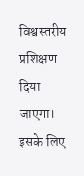विश्वस्तरीय प्रशिक्षण दिया जाएगा। इसके लिए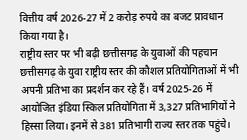वित्तीय वर्ष 2026-27 में 2 करोड़ रुपये का बजट प्रावधान किया गया है।
राष्ट्रीय स्तर पर भी बढ़ी छत्तीसगढ़ के युवाओं की पहचान
छत्तीसगढ़ के युवा राष्ट्रीय स्तर की कौशल प्रतियोगिताओं में भी अपनी प्रतिभा का प्रदर्शन कर रहे हैं। वर्ष 2025-26 में आयोजित इंडिया स्किल प्रतियोगिता में 3,327 प्रतिभागियों ने हिस्सा लिया। इनमें से 381 प्रतिभागी राज्य स्तर तक पहुंचे।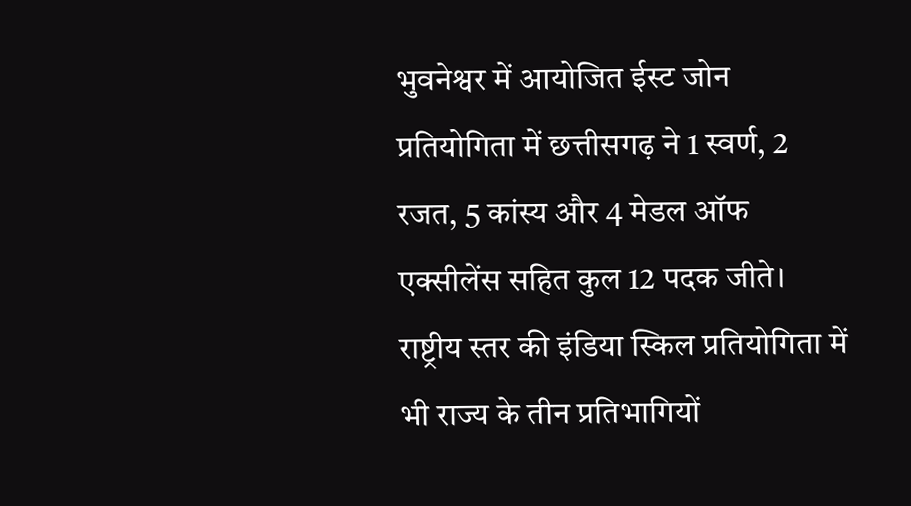भुवनेश्वर में आयोजित ईस्ट जोन प्रतियोगिता में छत्तीसगढ़ ने 1 स्वर्ण, 2 रजत, 5 कांस्य और 4 मेडल ऑफ एक्सीलेंस सहित कुल 12 पदक जीते। राष्ट्रीय स्तर की इंडिया स्किल प्रतियोगिता में भी राज्य के तीन प्रतिभागियों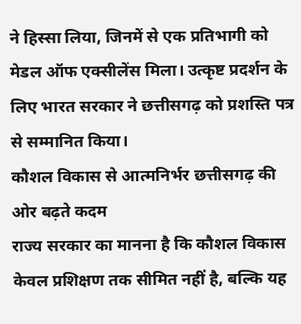ने हिस्सा लिया, जिनमें से एक प्रतिभागी को मेडल ऑफ एक्सीलेंस मिला। उत्कृष्ट प्रदर्शन के लिए भारत सरकार ने छत्तीसगढ़ को प्रशस्ति पत्र से सम्मानित किया।
कौशल विकास से आत्मनिर्भर छत्तीसगढ़ की ओर बढ़ते कदम
राज्य सरकार का मानना है कि कौशल विकास केवल प्रशिक्षण तक सीमित नहीं है, बल्कि यह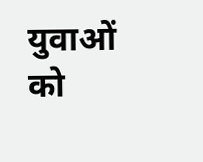युवाओं को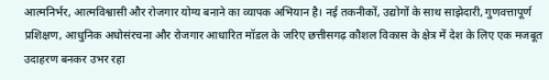आत्मनिर्भर, आत्मविश्वासी और रोजगार योग्य बनाने का व्यापक अभियान है। नई तकनीकों, उद्योगों के साथ साझेदारी, गुणवत्तापूर्ण प्रशिक्षण, आधुनिक अधोसंरचना और रोजगार आधारित मॉडल के जरिए छत्तीसगढ़ कौशल विकास के क्षेत्र में देश के लिए एक मजबूत उदाहरण बनकर उभर रहा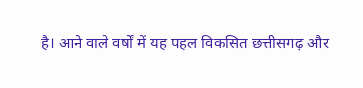है। आने वाले वर्षों में यह पहल विकसित छत्तीसगढ़ और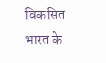विकसित भारत के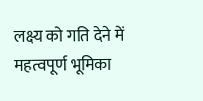लक्ष्य को गति देने में महत्वपूर्ण भूमिका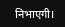निभाएगी।